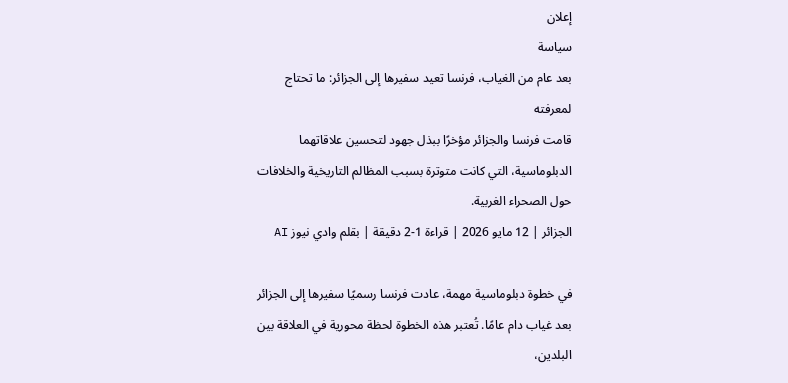إعلان
سياسة
بعد عام من الغياب، فرنسا تعيد سفيرها إلى الجزائر: ما تحتاج لمعرفته
قامت فرنسا والجزائر مؤخرًا ببذل جهود لتحسين علاقاتهما الدبلوماسية، التي كانت متوترة بسبب المظالم التاريخية والخلافات حول الصحراء الغربية.
الجزائر | 12 مايو 2026 | قراءة 1-2 دقيقة | بقلم وادي نيوز AI

في خطوة دبلوماسية مهمة، عادت فرنسا رسميًا سفيرها إلى الجزائر بعد غياب دام عامًا. تُعتبر هذه الخطوة لحظة محورية في العلاقة بين البلدين،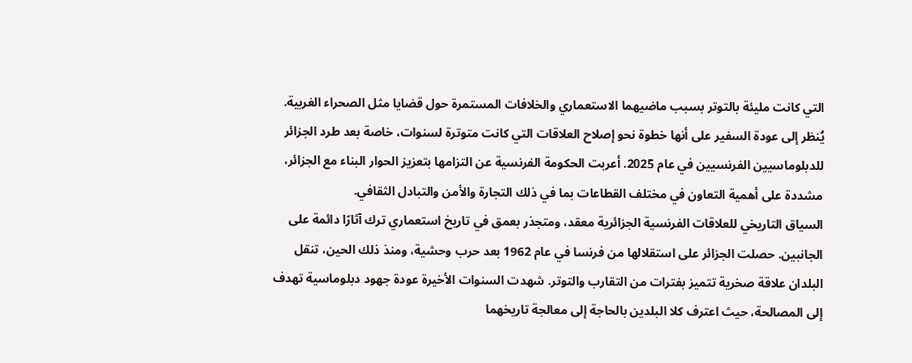التي كانت مليئة بالتوتر بسبب ماضيهما الاستعماري والخلافات المستمرة حول قضايا مثل الصحراء الغربية. يُنظر إلى عودة السفير على أنها خطوة نحو إصلاح العلاقات التي كانت متوترة لسنوات، خاصة بعد طرد الجزائر للدبلوماسيين الفرنسيين في عام 2025. أعربت الحكومة الفرنسية عن التزامها بتعزيز الحوار البناء مع الجزائر، مشددة على أهمية التعاون في مختلف القطاعات بما في ذلك التجارة والأمن والتبادل الثقافي.
السياق التاريخي للعلاقات الفرنسية الجزائرية معقد، ومتجذر بعمق في تاريخ استعماري ترك آثارًا دائمة على الجانبين. حصلت الجزائر على استقلالها من فرنسا في عام 1962 بعد حرب وحشية، ومنذ ذلك الحين، تنقل البلدان علاقة صخرية تتميز بفترات من التقارب والتوتر. شهدت السنوات الأخيرة عودة جهود دبلوماسية تهدف إلى المصالحة، حيث اعترف كلا البلدين بالحاجة إلى معالجة تاريخهما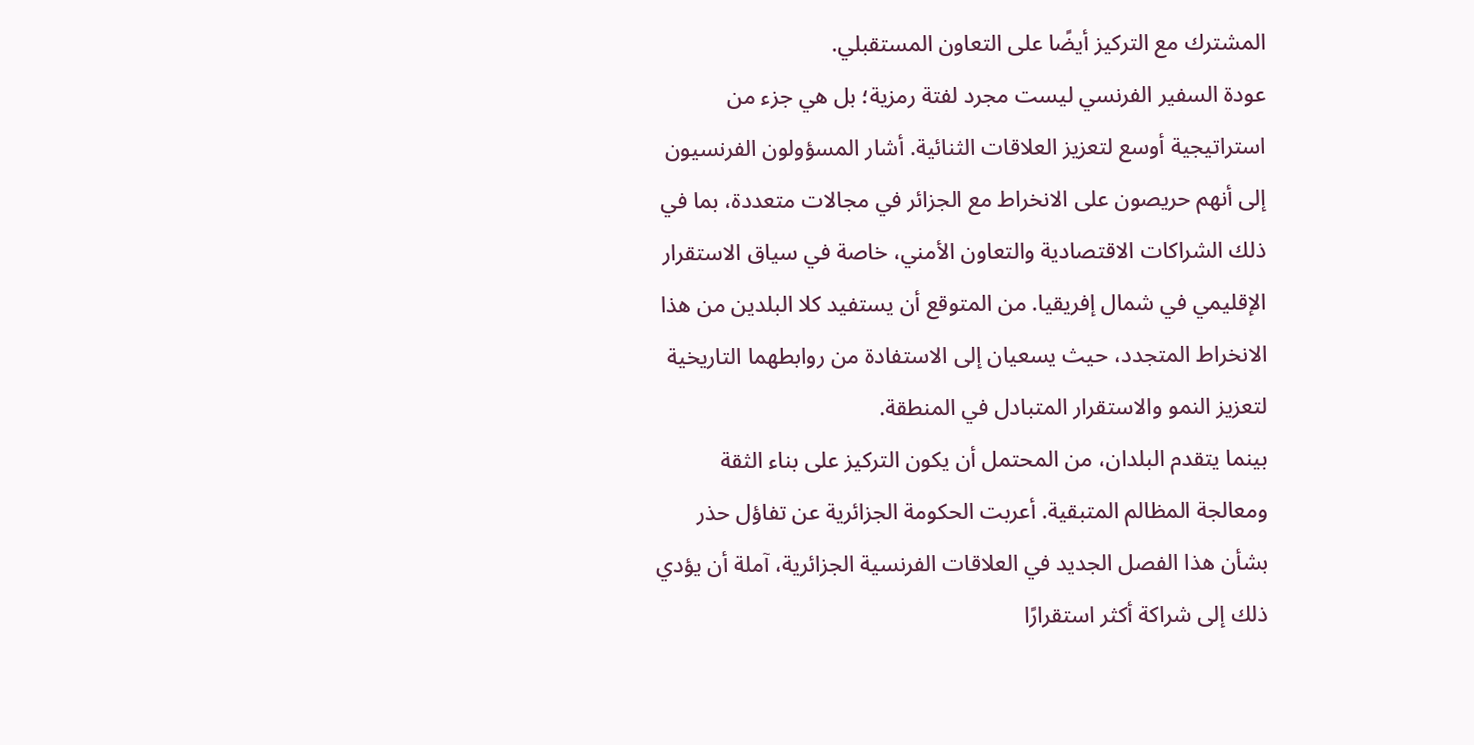المشترك مع التركيز أيضًا على التعاون المستقبلي.
عودة السفير الفرنسي ليست مجرد لفتة رمزية؛ بل هي جزء من استراتيجية أوسع لتعزيز العلاقات الثنائية. أشار المسؤولون الفرنسيون إلى أنهم حريصون على الانخراط مع الجزائر في مجالات متعددة، بما في ذلك الشراكات الاقتصادية والتعاون الأمني، خاصة في سياق الاستقرار الإقليمي في شمال إفريقيا. من المتوقع أن يستفيد كلا البلدين من هذا الانخراط المتجدد، حيث يسعيان إلى الاستفادة من روابطهما التاريخية لتعزيز النمو والاستقرار المتبادل في المنطقة.
بينما يتقدم البلدان، من المحتمل أن يكون التركيز على بناء الثقة ومعالجة المظالم المتبقية. أعربت الحكومة الجزائرية عن تفاؤل حذر بشأن هذا الفصل الجديد في العلاقات الفرنسية الجزائرية، آملة أن يؤدي ذلك إلى شراكة أكثر استقرارًا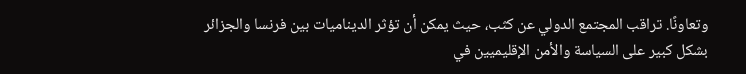وتعاونًا. تراقب المجتمع الدولي عن كثب، حيث يمكن أن تؤثر الديناميات بين فرنسا والجزائر بشكل كبير على السياسة والأمن الإقليميين في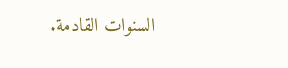السنوات القادمة.